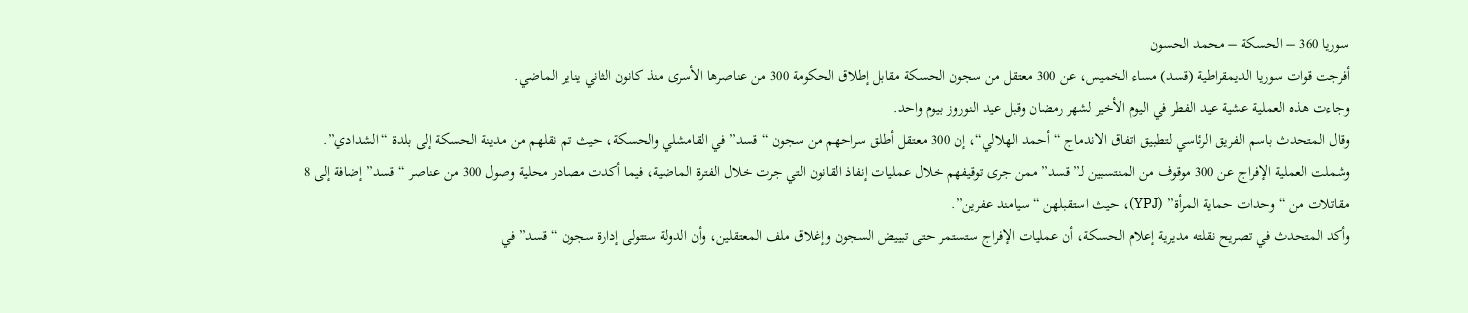سوريا 360 – الحسكة – محمد الحسون
أفرجت قوات سوريا الديمقراطية (قسد) مساء الخميس، عن 300 معتقل من سجون الحسكة مقابل إطلاق الحكومة 300 من عناصرها الأسرى منذ كانون الثاني يناير الماضي.
وجاءت هذه العملية عشية عيد الفطر في اليوم الأخير لشهر رمضان وقبل عيد النوروز بيوم واحد.
وقال المتحدث باسم الفريق الرئاسي لتطبيق اتفاق الاندماج “أحمد الهلالي“، إن 300 معتقل أطلق سراحهم من سجون “قسد” في القامشلي والحسكة، حيث تم نقلهم من مدينة الحسكة إلى بلدة “الشدادي”.
وشملت العملية الإفراج عن 300 موقوف من المنتسبين لـ”قسد” ممن جرى توقيفهم خلال عمليات إنفاذ القانون التي جرت خلال الفترة الماضية، فيما أكدت مصادر محلية وصول 300 من عناصر “قسد” إضافة إلى 8 مقاتلات من “وحدات حماية المرأة” (YPJ)، حيث استقبلهن “سيامند عفرين”.
وأكد المتحدث في تصريح نقلته مديرية إعلام الحسكة، أن عمليات الإفراج ستستمر حتى تبييض السجون وإغلاق ملف المعتقلين، وأن الدولة ستتولى إدارة سجون “قسد” في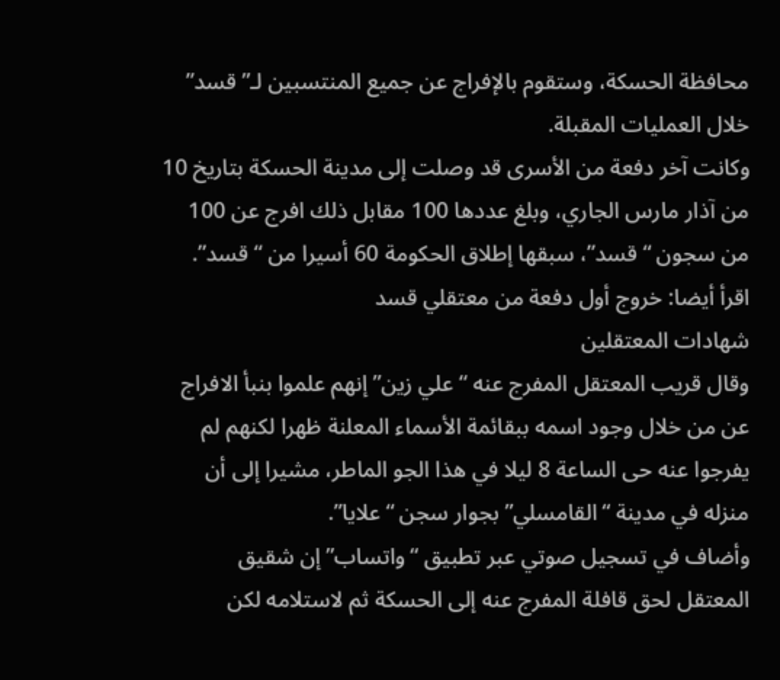محافظة الحسكة، وستقوم بالإفراج عن جميع المنتسبين لـ”قسد” خلال العمليات المقبلة.
وكانت آخر دفعة من الأسرى قد وصلت إلى مدينة الحسكة بتاريخ 10 من آذار مارس الجاري، وبلغ عددها 100 مقابل ذلك افرج عن 100 من سجون “قسد”، سبقها إطلاق الحكومة 60 أسيرا من “قسد”.
اقرأ أيضا: خروج أول دفعة من معتقلي قسد
شهادات المعتقلين
وقال قريب المعتقل المفرج عنه “علي زين” إنهم علموا بنبأ الافراج عن من خلال وجود اسمه ببقائمة الأسماء المعلنة ظهرا لكنهم لم يفرجوا عنه حى الساعة 8 ليلا في هذا الجو الماطر، مشيرا إلى أن منزله في مدينة “القامسلي” بجوار سجن “علايا”.
وأضاف في تسجيل صوتي عبر تطبيق “واتساب” إن شقيق المعتقل لحق قافلة المفرج عنه إلى الحسكة ثم لاستلامه لكن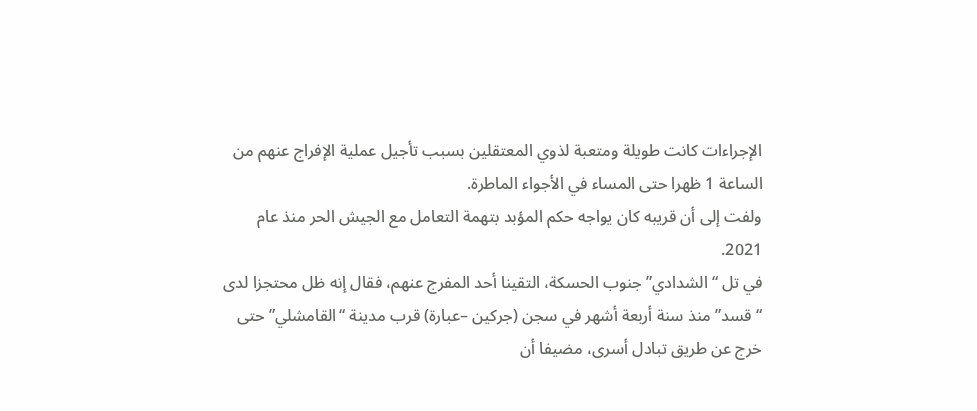الإجراءات كانت طويلة ومتعبة لذوي المعتقلين بسبب تأجيل عملية الإفراج عنهم من الساعة 1 ظهرا حتى المساء في الأجواء الماطرة.
ولفت إلى أن قريبه كان يواجه حكم المؤبد بتهمة التعامل مع الجيش الحر منذ عام 2021.
في تل “الشدادي” جنوب الحسكة، التقينا أحد المفرج عنهم، فقال إنه ظل محتجزا لدى “قسد” منذ سنة أربعة أشهر في سجن (جركين –عبارة) قرب مدينة “القامشلي” حتى خرج عن طريق تبادل أسرى، مضيفا أن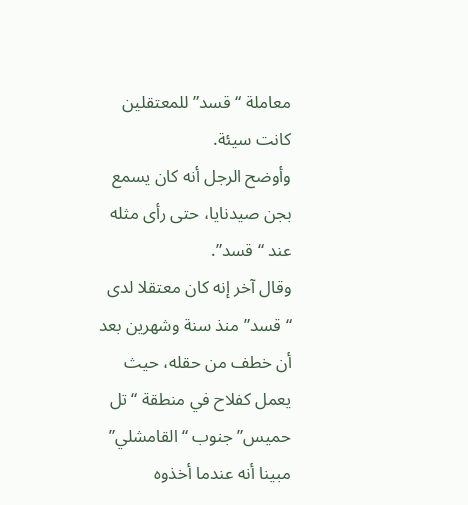معاملة “قسد” للمعتقلين كانت سيئة.
وأوضح الرجل أنه كان يسمع بجن صيدنايا، حتى رأى مثله عند “قسد”.
وقال آخر إنه كان معتقلا لدى “قسد” منذ سنة وشهرين بعد أن خطف من حقله، حيث يعمل كفلاح في منطقة “تل حميس” جنوب “القامشلي” مبينا أنه عندما أخذوه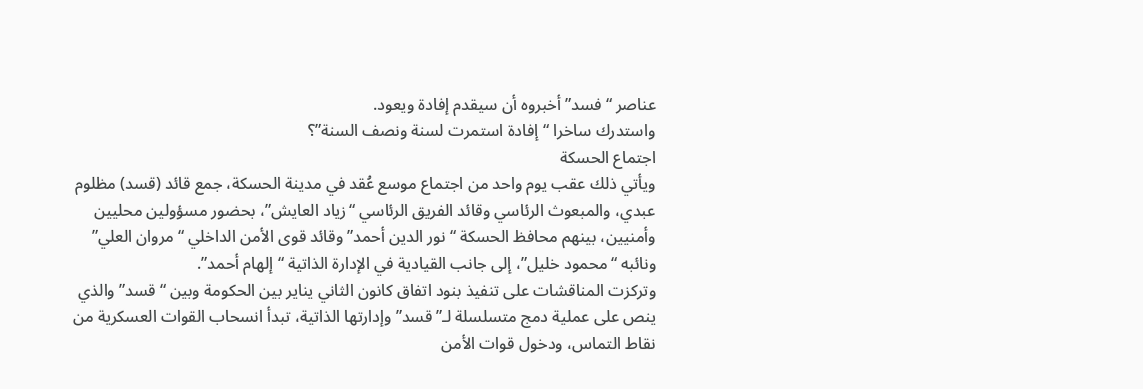عناصر “فسد” أخبروه أن سيقدم إفادة ويعود.
واستدرك ساخرا “إفادة استمرت لسنة ونصف السنة”؟
اجتماع الحسكة
ويأتي ذلك عقب يوم واحد من اجتماع موسع عُقد في مدينة الحسكة، جمع قائد (قسد) مظلوم عبدي، والمبعوث الرئاسي وقائد الفريق الرئاسي “زياد العايش”، بحضور مسؤولين محليين وأمنيين، بينهم محافظ الحسكة “نور الدين أحمد” وقائد قوى الأمن الداخلي “مروان العلي” ونائبه “محمود خليل”، إلى جانب القيادية في الإدارة الذاتية “إلهام أحمد”.
وتركزت المناقشات على تنفيذ بنود اتفاق كانون الثاني يناير بين الحكومة وبين “قسد” والذي ينص على عملية دمج متسلسلة لـ”قسد” وإدارتها الذاتية، تبدأ انسحاب القوات العسكرية من نقاط التماس، ودخول قوات الأمن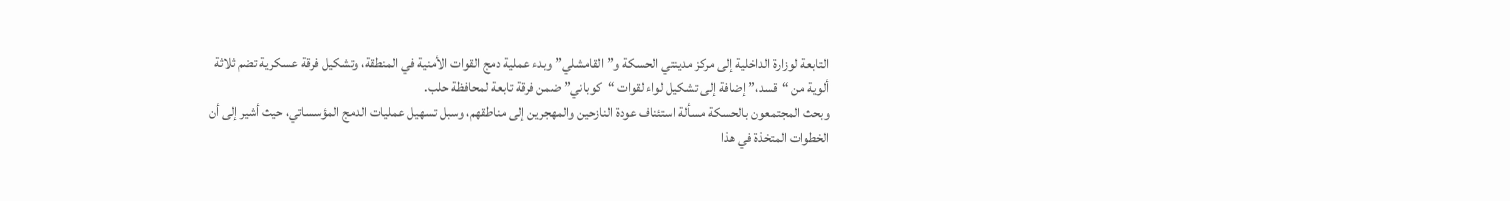التابعة لوزارة الداخلية إلى مركز مدينتي الحسكة و”القامشلي” وبدء عملية دمج القوات الأمنية في المنطقة، وتشكيل فرقة عسكرية تضم ثلاثة ألوية من “قسد،” إضافة إلى تشكيل لواء لقوات “كوباني” ضمن فرقة تابعة لمحافظة حلب.
وبحث المجتمعون بالحسكة مسألة استئناف عودة النازحين والمهجرين إلى مناطقهم، وسبل تسهيل عمليات الدمج المؤسساتي، حيث أشير إلى أن الخطوات المتخذة في هذا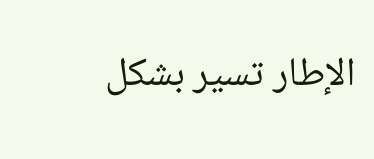الإطار تسير بشكل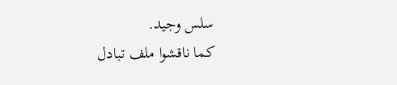سلس وجيد.
كما ناقشوا ملف تبادل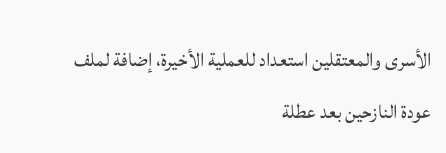الأسرى والمعتقلين استعداد للعملية الأخيرة، إضافة لملف عودة النازحين بعد عطلة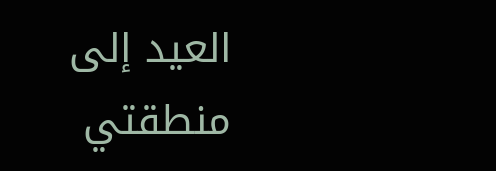العيد إلى منطقتي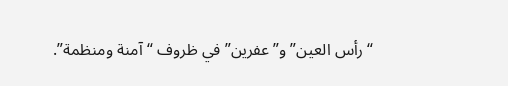“رأس العين” و”عفرين” في ظروف “آمنة ومنظمة”.